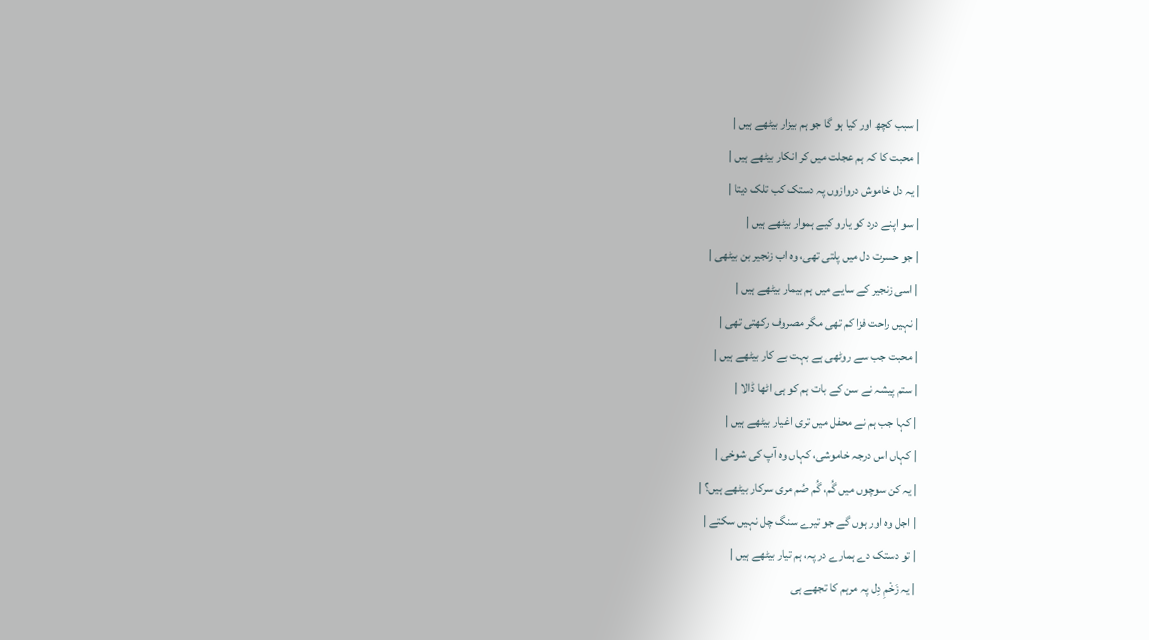| سبب کچھ اور کیا ہو گا جو ہم بیزار بیٹھے ہیں |
| محبت کا کہ ہم عجلت میں کر انکار بیٹھے ہیں |
| یہ دل خاموش دروازوں پہ دستک کب تلک دیتا |
| سو اپنے درد کو یارو کیے ہموار بیٹھے ہیں |
| جو حسرت دل میں پلتی تھی، وہ اب زنجیر بن بیٹھی |
| اسی زنجیر کے سایے میں ہم بیمار بیٹھے ہیں |
| نہیں راحت فزا کم تھی مگر مصروف رکھتی تھی |
| محبت جب سے روٹھی ہے بہت بے کار بیٹھے ہیں |
| ستم پیشہ نے سن کے بات ہم کو ہی اٹھا ڈالا |
| کہا جب ہم نے محفل میں تری اغیار بیٹھے ہیں |
| کہاں اس درجہ خاموشی، کہاں وہ آپ کی شوخی |
| یہ کن سوچوں میں گُم، گُم صُم مری سرکار بیٹھے ہیں؟ |
| اجل وہ اور ہوں گے جو تیرے سنگ چل نہیں سکتے |
| تو دستک دے ہمارے در پہ، ہم تیار بیٹھے ہیں |
| یہ زَخْمِ دِل پہ مرہم کا تجھے ہی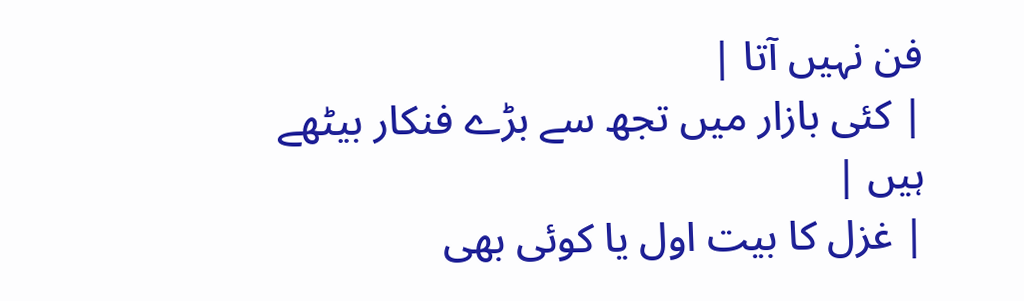فن نہیں آتا |
| کئی بازار میں تجھ سے بڑے فنکار بیٹھے ہیں |
| غزل کا بیت اول یا کوئی بھی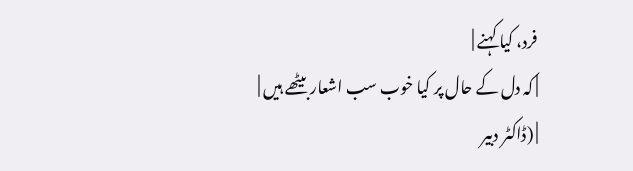فرد، کیا کہنے |
| کہ دل کے حال پر کیا خوب سب اشعار بیٹھے ہیں |
| (ڈاکٹر دبیر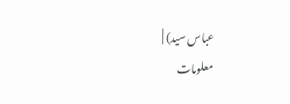عباس سید) |
معلومات